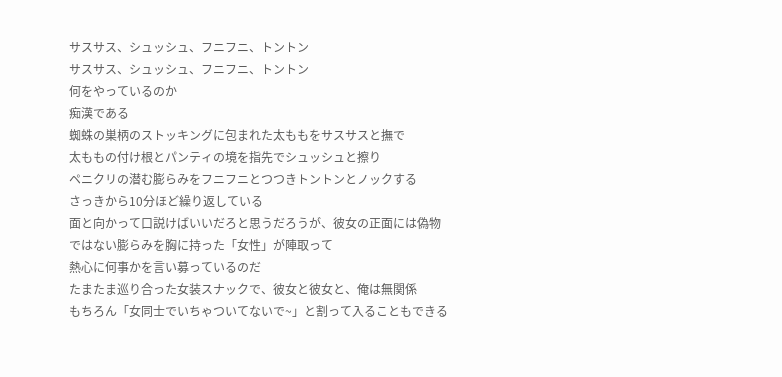サスサス、シュッシュ、フニフニ、トントン
サスサス、シュッシュ、フニフニ、トントン
何をやっているのか
痴漢である
蜘蛛の巣柄のストッキングに包まれた太ももをサスサスと撫で
太ももの付け根とパンティの境を指先でシュッシュと擦り
ペニクリの潜む膨らみをフニフニとつつきトントンとノックする
さっきから10分ほど繰り返している
面と向かって口説けばいいだろと思うだろうが、彼女の正面には偽物ではない膨らみを胸に持った「女性」が陣取って
熱心に何事かを言い募っているのだ
たまたま巡り合った女装スナックで、彼女と彼女と、俺は無関係
もちろん「女同士でいちゃついてないで~」と割って入ることもできる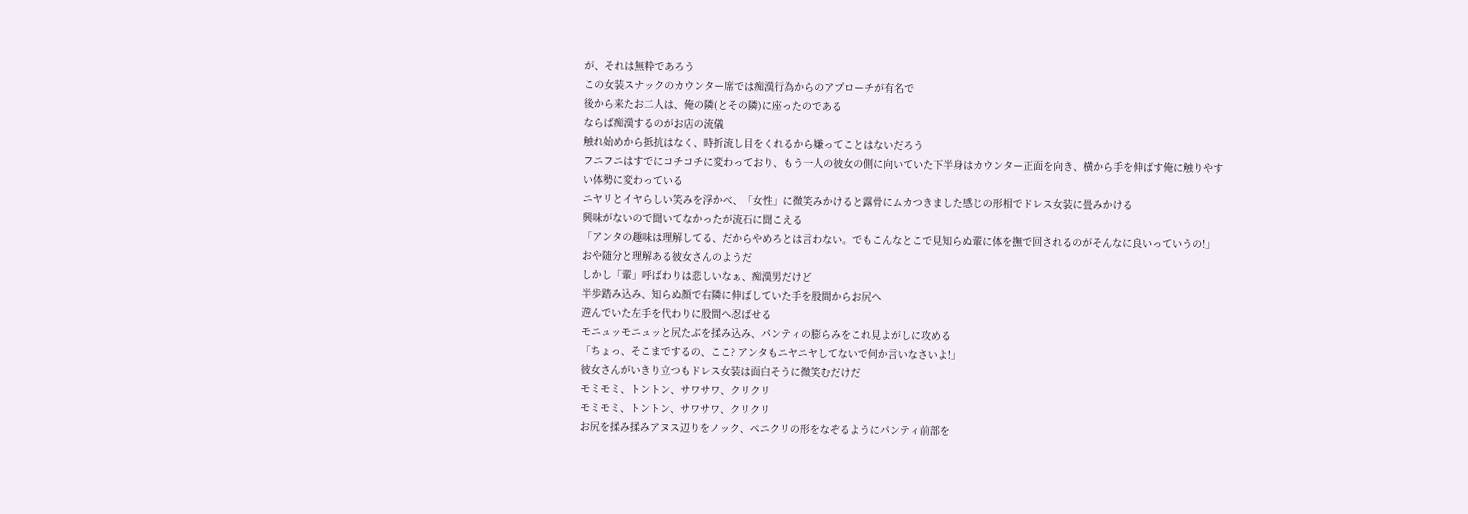が、それは無粋であろう
この女装スナックのカウンター席では痴漢行為からのアプローチが有名で
後から来たお二人は、俺の隣(とその隣)に座ったのである
ならば痴漢するのがお店の流儀
触れ始めから抵抗はなく、時折流し目をくれるから嫌ってことはないだろう
フニフニはすでにコチコチに変わっており、もう一人の彼女の側に向いていた下半身はカウンター正面を向き、横から手を伸ばす俺に触りやすい体勢に変わっている
ニヤリとイヤらしい笑みを浮かべ、「女性」に微笑みかけると露骨にムカつきました感じの形相でドレス女装に畳みかける
興味がないので聞いてなかったが流石に聞こえる
「アンタの趣味は理解してる、だからやめろとは言わない。でもこんなとこで見知らぬ輩に体を撫で回されるのがそんなに良いっていうの!」
おや随分と理解ある彼女さんのようだ
しかし「輩」呼ばわりは悲しいなぁ、痴漢男だけど
半歩踏み込み、知らぬ顔で右隣に伸ばしていた手を股間からお尻へ
遊んでいた左手を代わりに股間へ忍ばせる
モニュッモニュッと尻たぶを揉み込み、パンティの膨らみをこれ見よがしに攻める
「ちょっ、そこまでするの、ここ? アンタもニヤニヤしてないで何か言いなさいよ!」
彼女さんがいきり立つもドレス女装は面白そうに微笑むだけだ
モミモミ、トントン、サワサワ、クリクリ
モミモミ、トントン、サワサワ、クリクリ
お尻を揉み揉みアヌス辺りをノック、ペニクリの形をなぞるようにパンティ前部を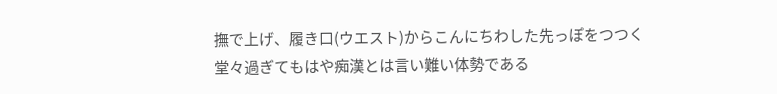撫で上げ、履き口(ウエスト)からこんにちわした先っぽをつつく
堂々過ぎてもはや痴漢とは言い難い体勢である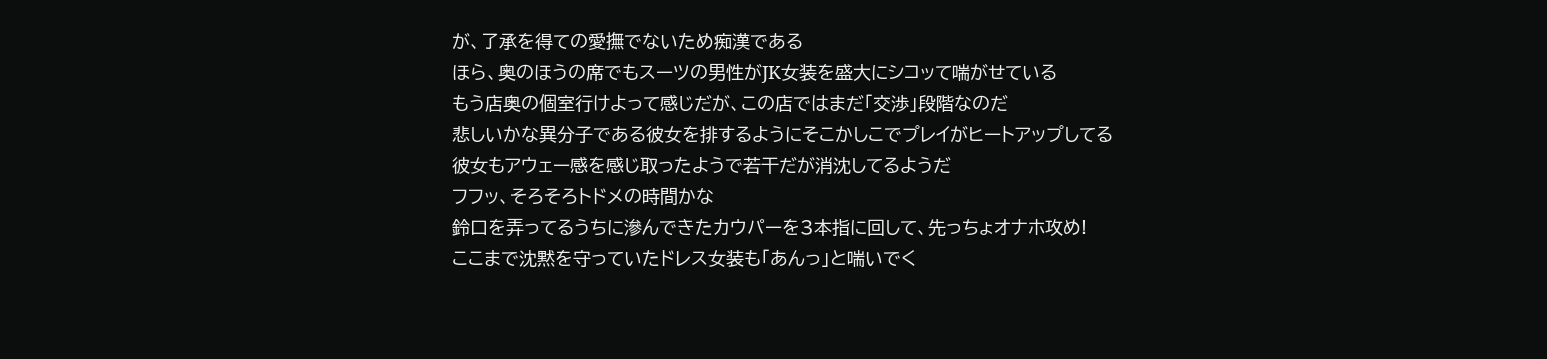が、了承を得ての愛撫でないため痴漢である
ほら、奥のほうの席でもスーツの男性がJK女装を盛大にシコッて喘がせている
もう店奥の個室行けよって感じだが、この店ではまだ「交渉」段階なのだ
悲しいかな異分子である彼女を排するようにそこかしこでプレイがヒートアップしてる
彼女もアウェー感を感じ取ったようで若干だが消沈してるようだ
フフッ、そろそろトドメの時間かな
鈴口を弄ってるうちに滲んできたカウパーを3本指に回して、先っちょオナホ攻め!
ここまで沈黙を守っていたドレス女装も「あんっ」と喘いでく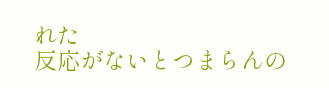れた
反応がないとつまらんの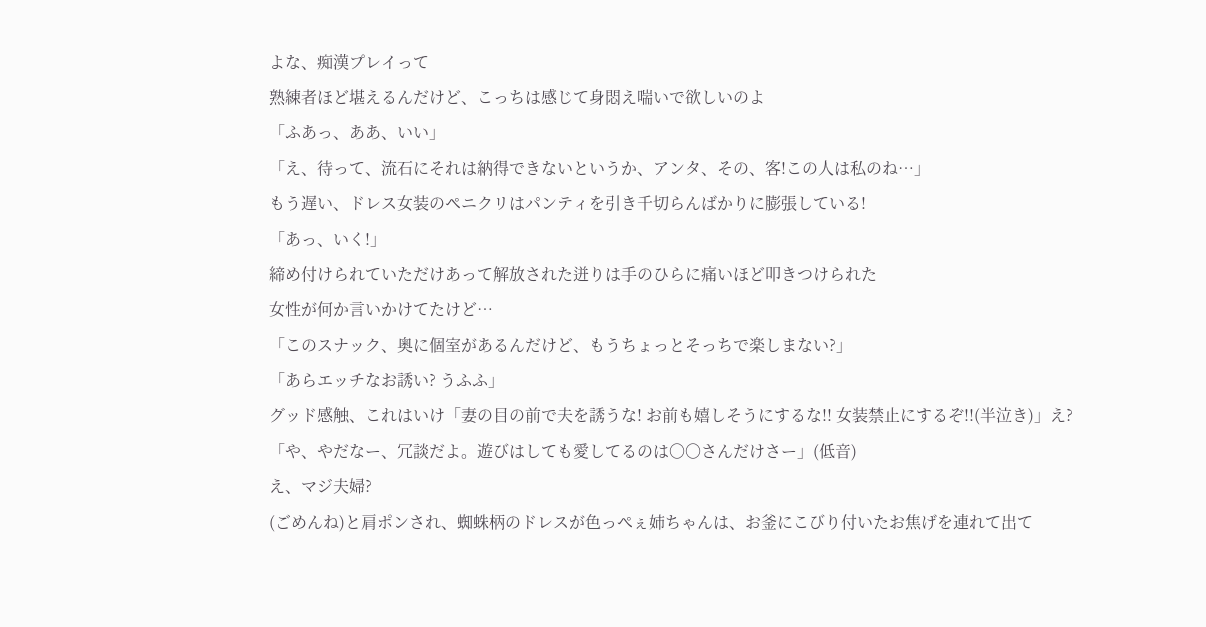よな、痴漢プレイって
熟練者ほど堪えるんだけど、こっちは感じて身悶え喘いで欲しいのよ
「ふあっ、ああ、いい」
「え、待って、流石にそれは納得できないというか、アンタ、その、客!この人は私のね…」
もう遅い、ドレス女装のペニクリはパンティを引き千切らんばかりに膨張している!
「あっ、いく!」
締め付けられていただけあって解放された迸りは手のひらに痛いほど叩きつけられた
女性が何か言いかけてたけど…
「このスナック、奥に個室があるんだけど、もうちょっとそっちで楽しまない?」
「あらエッチなお誘い? うふふ」
グッド感触、これはいけ「妻の目の前で夫を誘うな! お前も嬉しそうにするな!! 女装禁止にするぞ!!(半泣き)」え?
「や、やだなー、冗談だよ。遊びはしても愛してるのは〇〇さんだけさー」(低音)
え、マジ夫婦?
(ごめんね)と肩ポンされ、蜘蛛柄のドレスが色っぺぇ姉ちゃんは、お釜にこびり付いたお焦げを連れて出て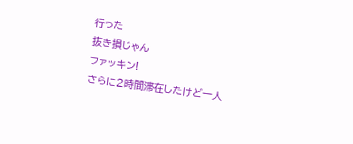行った
抜き損じゃん
ファッキン!
さらに2時間滞在したけど一人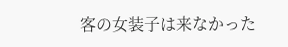客の女装子は来なかった